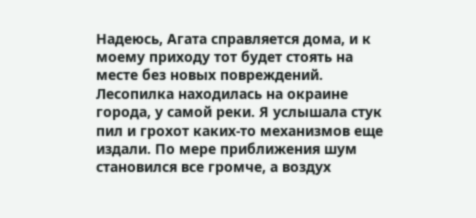Надеюсь, Агата справляется дома, и к моему приходу тот будет стоять на месте без новых повреждений.
Лесопилка находилась на окраине города, у самой реки. Я услышала стук пил и грохот каких-то механизмов еще издали. По мере приближения шум становился все громче, а воздух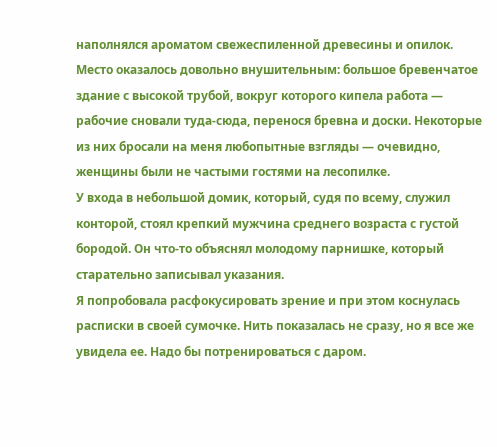наполнялся ароматом свежеспиленной древесины и опилок.
Место оказалось довольно внушительным: большое бревенчатое здание с высокой трубой, вокруг которого кипела работа — рабочие сновали туда-сюда, перенося бревна и доски. Некоторые из них бросали на меня любопытные взгляды — очевидно, женщины были не частыми гостями на лесопилке.
У входа в небольшой домик, который, судя по всему, служил конторой, стоял крепкий мужчина среднего возраста с густой бородой. Он что-то объяснял молодому парнишке, который старательно записывал указания.
Я попробовала расфокусировать зрение и при этом коснулась расписки в своей сумочке. Нить показалась не сразу, но я все же увидела ее. Надо бы потренироваться с даром.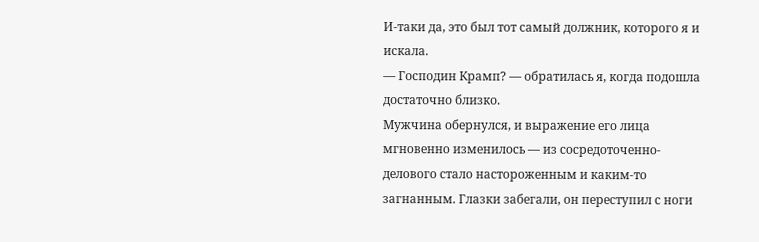И-таки да, это был тот самый должник, которого я и искала.
— Господин Крамп? — обратилась я, когда подошла достаточно близко.
Мужчина обернулся, и выражение его лица мгновенно изменилось — из сосредоточенно-делового стало настороженным и каким-то загнанным. Глазки забегали, он переступил с ноги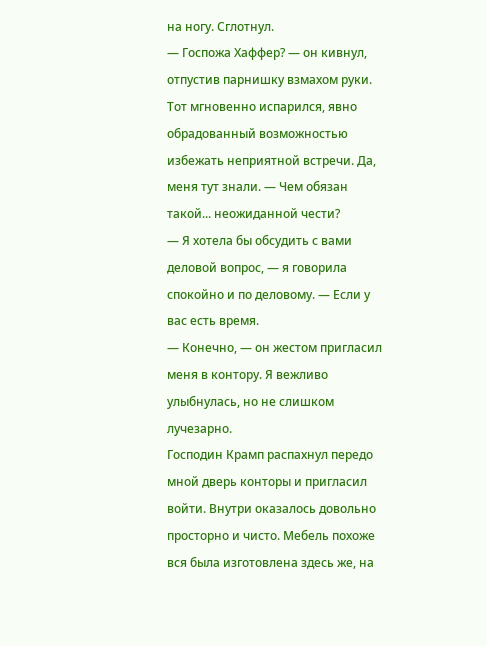на ногу. Сглотнул.
— Госпожа Хаффер? — он кивнул, отпустив парнишку взмахом руки. Тот мгновенно испарился, явно обрадованный возможностью избежать неприятной встречи. Да, меня тут знали. — Чем обязан такой... неожиданной чести?
— Я хотела бы обсудить с вами деловой вопрос, — я говорила спокойно и по деловому. — Если у вас есть время.
— Конечно, — он жестом пригласил меня в контору. Я вежливо улыбнулась, но не слишком лучезарно.
Господин Крамп распахнул передо мной дверь конторы и пригласил войти. Внутри оказалось довольно просторно и чисто. Мебель похоже вся была изготовлена здесь же, на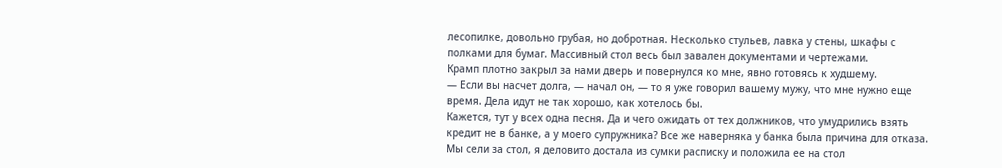лесопилке, довольно грубая, но добротная. Несколько стульев, лавка у стены, шкафы с полками для бумаг. Массивный стол весь был завален документами и чертежами.
Крамп плотно закрыл за нами дверь и повернулся ко мне, явно готовясь к худшему.
— Если вы насчет долга, — начал он, — то я уже говорил вашему мужу, что мне нужно еще время. Дела идут не так хорошо, как хотелось бы.
Кажется, тут у всех одна песня. Да и чего ожидать от тех должников, что умудрились взять кредит не в банке, а у моего супружника? Все же наверняка у банка была причина для отказа.
Мы сели за стол, я деловито достала из сумки расписку и положила ее на стол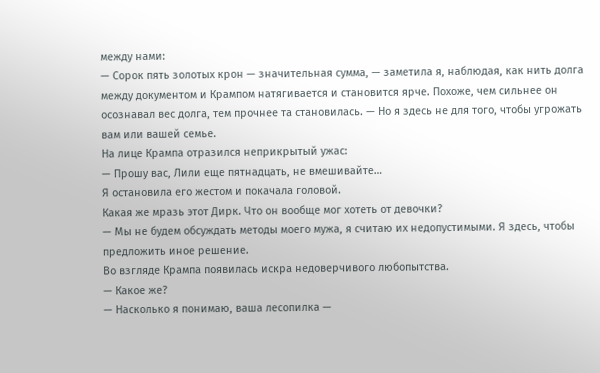между нами:
— Сорок пять золотых крон — значительная сумма, — заметила я, наблюдая, как нить долга между документом и Крампом натягивается и становится ярче. Похоже, чем сильнее он осознавал вес долга, тем прочнее та становилась. — Но я здесь не для того, чтобы угрожать вам или вашей семье.
На лице Крампа отразился неприкрытый ужас:
— Прошу вас, Лили еще пятнадцать, не вмешивайте…
Я остановила его жестом и покачала головой.
Какая же мразь этот Дирк. Что он вообще мог хотеть от девочки?
— Мы не будем обсуждать методы моего мужа, я считаю их недопустимыми. Я здесь, чтобы предложить иное решение.
Во взгляде Крампа появилась искра недоверчивого любопытства.
— Какое же?
— Насколько я понимаю, ваша лесопилка —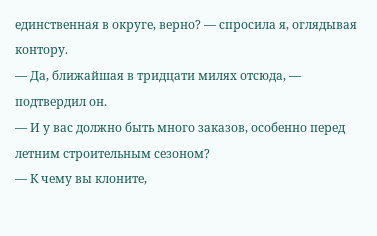единственная в округе, верно? — спросила я, оглядывая контору.
— Да, ближайшая в тридцати милях отсюда, — подтвердил он.
— И у вас должно быть много заказов, особенно перед летним строительным сезоном?
— К чему вы клоните,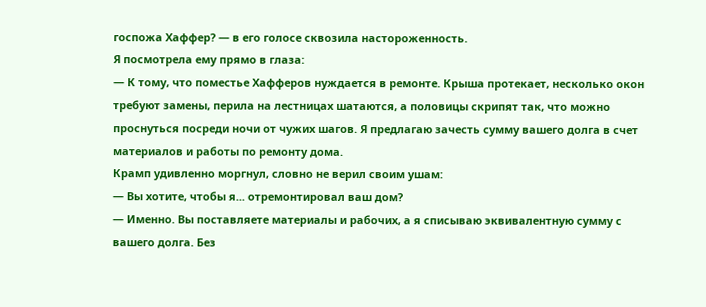госпожа Хаффер? — в его голосе сквозила настороженность.
Я посмотрела ему прямо в глаза:
— К тому, что поместье Хафферов нуждается в ремонте. Крыша протекает, несколько окон требуют замены, перила на лестницах шатаются, а половицы скрипят так, что можно проснуться посреди ночи от чужих шагов. Я предлагаю зачесть сумму вашего долга в счет материалов и работы по ремонту дома.
Крамп удивленно моргнул, словно не верил своим ушам:
— Вы хотите, чтобы я... отремонтировал ваш дом?
— Именно. Вы поставляете материалы и рабочих, а я списываю эквивалентную сумму с вашего долга. Без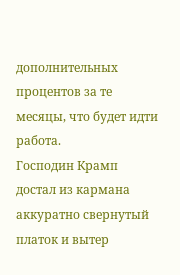дополнительных процентов за те месяцы, что будет идти работа.
Господин Крамп достал из кармана аккуратно свернутый платок и вытер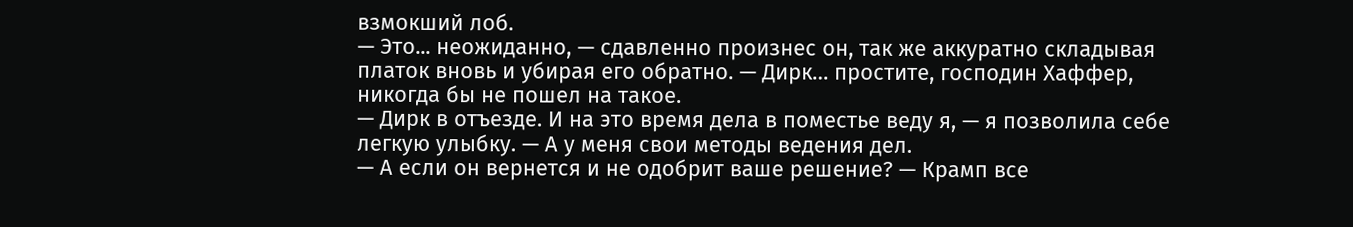взмокший лоб.
— Это... неожиданно, — сдавленно произнес он, так же аккуратно складывая платок вновь и убирая его обратно. — Дирк… простите, господин Хаффер, никогда бы не пошел на такое.
— Дирк в отъезде. И на это время дела в поместье веду я, — я позволила себе легкую улыбку. — А у меня свои методы ведения дел.
— А если он вернется и не одобрит ваше решение? — Крамп все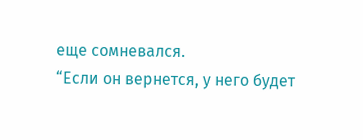еще сомневался.
“Если он вернется, у него будет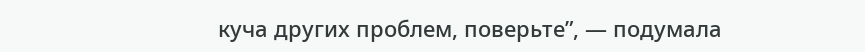куча других проблем, поверьте”, — подумала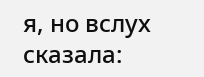я, но вслух сказала: